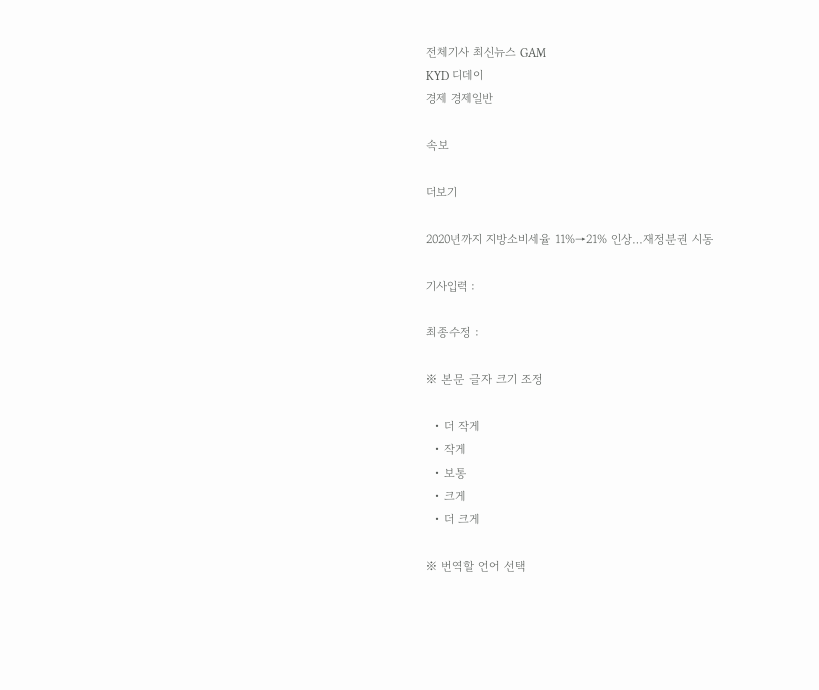전체기사 최신뉴스 GAM
KYD 디데이
경제 경제일반

속보

더보기

2020년까지 지방소비세율 11%→21% 인상…재정분권 시동

기사입력 :

최종수정 :

※ 본문 글자 크기 조정

  • 더 작게
  • 작게
  • 보통
  • 크게
  • 더 크게

※ 번역할 언어 선택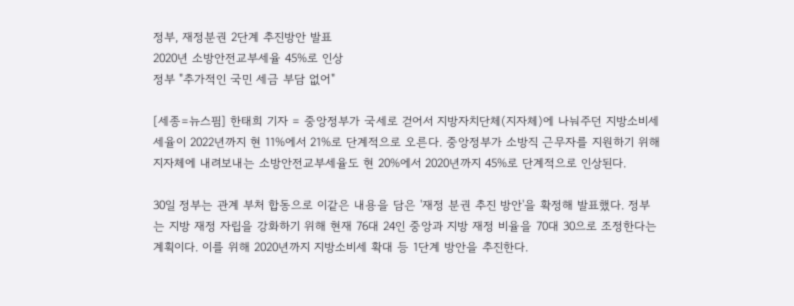정부, 재정분권 2단계 추진방안 발표
2020년 소방안전교부세율 45%로 인상
정부 "추가적인 국민 세금 부담 없어"

[세종=뉴스핌] 한태희 기자 = 중앙정부가 국세로 걷어서 지방자치단체(지자체)에 나눠주던 지방소비세 세율이 2022년까지 현 11%에서 21%로 단계적으로 오른다. 중앙정부가 소방직 근무자를 지원하기 위해 지자체에 내려보내는 소방안전교부세율도 현 20%에서 2020년까지 45%로 단계적으로 인상된다.

30일 정부는 관계 부처 합동으로 이같은 내용을 담은 '재정 분권 추진 방안'을 확정해 발표했다. 정부는 지방 재정 자립을 강화하기 위해 현재 76대 24인 중앙과 지방 재정 비율을 70대 30으로 조정한다는 계획이다. 이를 위해 2020년까지 지방소비세 확대 등 1단계 방안을 추진한다.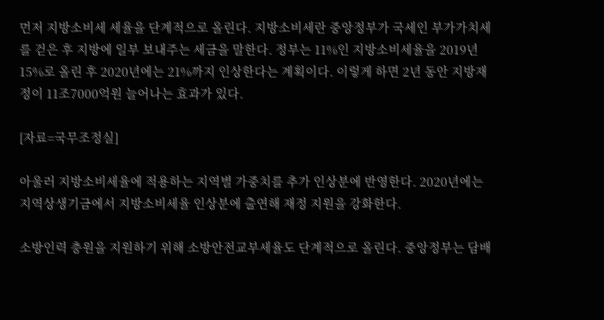먼저 지방소비세 세율을 단계적으로 올린다. 지방소비세란 중앙정부가 국세인 부가가치세를 걷은 후 지방에 일부 보내주는 세금을 말한다. 정부는 11%인 지방소비세율을 2019년 15%로 올린 후 2020년에는 21%까지 인상한다는 계획이다. 이렇게 하면 2년 동안 지방재정이 11조7000억원 늘어나는 효과가 있다.

[자료=국무조정실]

아울러 지방소비세율에 적용하는 지역별 가중치를 추가 인상분에 반영한다. 2020년에는 지역상생기금에서 지방소비세율 인상분에 출연해 재정 지원을 강화한다.

소방인력 충원을 지원하기 위해 소방안전교부세율도 단계적으로 올린다. 중앙정부는 담배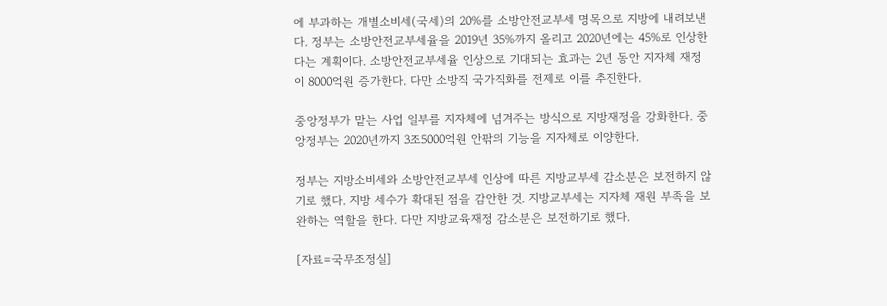에 부과하는 개별소비세(국세)의 20%를 소방안전교부세 명목으로 지방에 내려보낸다. 정부는 소방안전교부세율을 2019년 35%까지 올리고 2020년에는 45%로 인상한다는 계획이다. 소방안전교부세율 인상으로 기대되는 효과는 2년 동안 지자체 재정이 8000억원 증가한다. 다만 소방직 국가직화를 전제로 이를 추진한다.

중앙정부가 맡는 사업 일부를 지자체에 넘겨주는 방식으로 지방재정을 강화한다. 중앙정부는 2020년까지 3조5000억원 안팎의 기능을 지자체로 이양한다.

정부는 지방소비세와 소방안전교부세 인상에 따른 지방교부세 감소분은 보전하지 않기로 했다. 지방 세수가 확대된 점을 감안한 것. 지방교부세는 지자체 재원 부족을 보완하는 역할을 한다. 다만 지방교육재정 감소분은 보전하기로 했다.

[자료=국무조정실]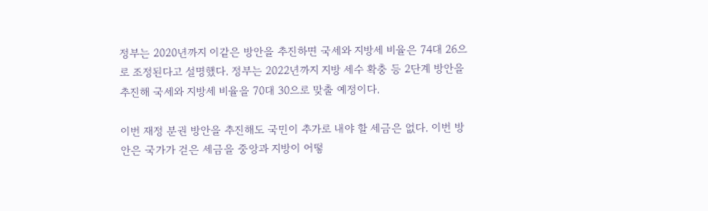정부는 2020년까지 이같은 방안을 추진하면 국세와 지방세 비율은 74대 26으로 조정된다고 설명했다. 정부는 2022년까지 지방 세수 확충 등 2단계 방안을 추진해 국세와 지방세 비율을 70대 30으로 맞출 예정이다.

이번 재정 분권 방안을 추진해도 국민이 추가로 내야 할 세금은 없다. 이번 방안은 국가가 걷은 세금을 중앙과 지방이 어떻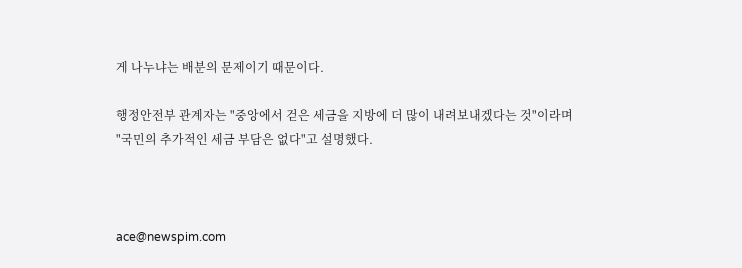게 나누냐는 배분의 문제이기 때문이다.

행정안전부 관계자는 "중앙에서 걷은 세금을 지방에 더 많이 내려보내겠다는 것"이라며 "국민의 추가적인 세금 부담은 없다"고 설명했다.



ace@newspim.com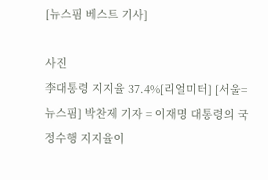[뉴스핌 베스트 기사]

사진
李대통령 지지율 37.4%[리얼미터] [서울=뉴스핌] 박찬제 기자 = 이재명 대통령의 국정수행 지지율이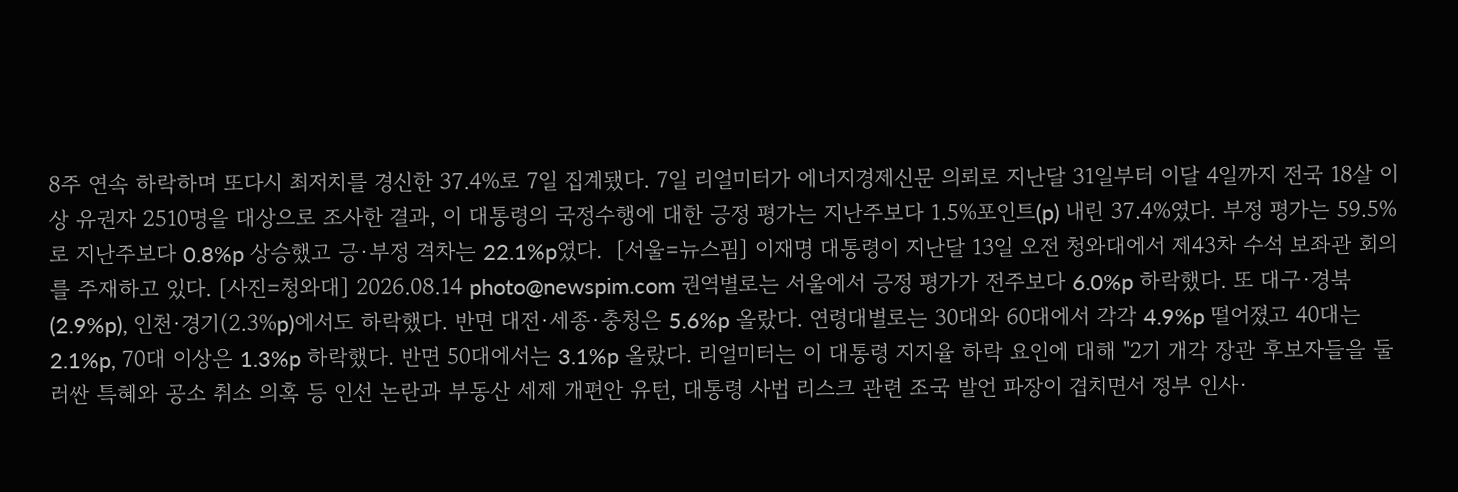8주 연속 하락하며 또다시 최저치를 경신한 37.4%로 7일 집계됐다. 7일 리얼미터가 에너지경제신문 의뢰로 지난달 31일부터 이달 4일까지 전국 18살 이상 유권자 2510명을 대상으로 조사한 결과, 이 대통령의 국정수행에 대한 긍정 평가는 지난주보다 1.5%포인트(p) 내린 37.4%였다. 부정 평가는 59.5%로 지난주보다 0.8%p 상승했고 긍·부정 격차는 22.1%p였다.  [서울=뉴스핌] 이재명 대통령이 지난달 13일 오전 청와대에서 제43차 수석 보좌관 회의를 주재하고 있다. [사진=청와대] 2026.08.14 photo@newspim.com 권역별로는 서울에서 긍정 평가가 전주보다 6.0%p 하락했다. 또 대구·경북(2.9%p), 인천·경기(2.3%p)에서도 하락했다. 반면 대전·세종·충청은 5.6%p 올랐다. 연령대별로는 30대와 60대에서 각각 4.9%p 떨어졌고 40대는 2.1%p, 70대 이상은 1.3%p 하락했다. 반면 50대에서는 3.1%p 올랐다. 리얼미터는 이 대통령 지지율 하락 요인에 대해 "2기 개각 장관 후보자들을 둘러싼 특혜와 공소 취소 의혹 등 인선 논란과 부동산 세제 개편안 유턴, 대통령 사법 리스크 관련 조국 발언 파장이 겹치면서 정부 인사·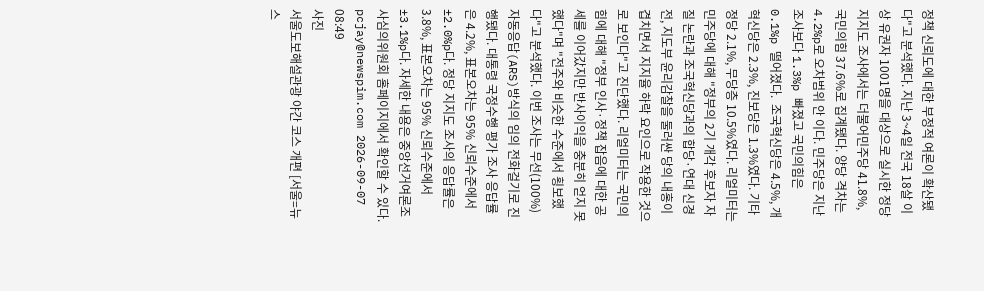정책 신뢰도에 대한 부정적 여론이 확산됐다"고 분석했다. 지난 3~4일 전국 18살 이상 유권자 1001명을 대상으로 실시한 정당 지지도 조사에서는 더불어민주당 41.8%, 국민의힘 37.6%로 집계됐다. 양당 격차는 4.2%p로 오차범위 안 이다. 민주당은 지난 조사보다 1.3%p 빠졌고 국민의힘은 0.1%p 떨어졌다.  조국혁신당은 4.5%, 개혁신당은 2.3%, 진보당은 1.3%였다. 기타 정당 2.1%, 무당층 10.5%였다. 리얼미터는 민주당에 대해 "정부의 2기 개각 후보자 자질 논란과 조국혁신당과의 합당·연대 신경전, 지도부 윤리감찰을 둘러싼 당의 내홍이 겹치면서 지지율 하락 요인으로 작용한 것으로 보인다"고 진단했다. 리얼미터는 국민의힘에 대해 "정부 인사·정책 잡음에 대한 공세를 이어갔지만 반사이익을 충분히 얻지 못했다"며 "전주와 비슷한 수준에서 횡보했다"고 분석했다. 이번 조사는 무선(100%) 자동응답(ARS)방식의 임의 전화걸기로 진행됐다. 대통령 국정수행 평가 조사 응답률은 4.2%, 표본오차는 95% 신뢰수준에서 ±2.0%p다. 정당 지지도 조사의 응답률은 3.8%, 표본오차는 95% 신뢰수준에서 ±3.1%p다. 자세한 내용은 중앙선거여론조사심의위원회 홈페이지에서 확인할 수 있다. pcjay@newspim.com 2026-09-07 08:49
사진
서울도보해설관광 야간 코스 개편 [서울=뉴스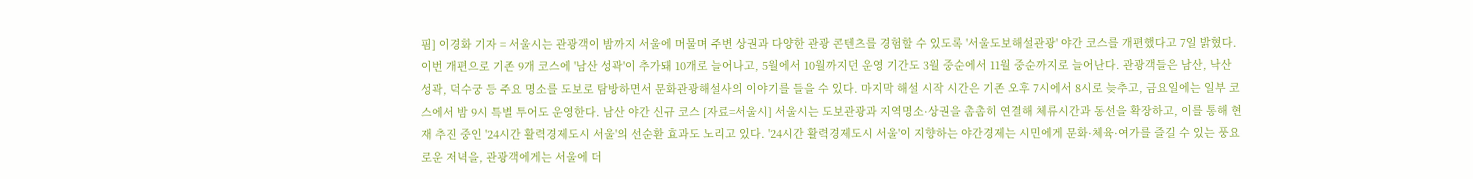핌] 이경화 기자 = 서울시는 관광객이 밤까지 서울에 머물며 주변 상권과 다양한 관광 콘텐츠를 경험할 수 있도록 '서울도보해설관광' 야간 코스를 개편했다고 7일 밝혔다. 이번 개편으로 기존 9개 코스에 '남산 성곽'이 추가돼 10개로 늘어나고, 5월에서 10월까지던 운영 기간도 3월 중순에서 11월 중순까지로 늘어난다. 관광객들은 남산, 낙산성곽, 덕수궁 등 주요 명소를 도보로 탐방하면서 문화관광해설사의 이야기를 들을 수 있다. 마지막 해설 시작 시간은 기존 오후 7시에서 8시로 늦추고, 금요일에는 일부 코스에서 밤 9시 특별 투어도 운영한다. 남산 야간 신규 코스 [자료=서울시] 서울시는 도보관광과 지역명소·상권을 촘촘히 연결해 체류시간과 동선을 확장하고, 이를 통해 현재 추진 중인 '24시간 활력경제도시 서울'의 선순환 효과도 노리고 있다. '24시간 활력경제도시 서울'이 지향하는 야간경제는 시민에게 문화·체육·여가를 즐길 수 있는 풍요로운 저녁을, 관광객에게는 서울에 더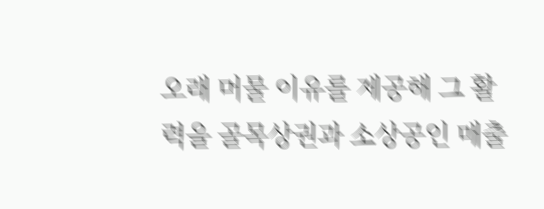오래 머물 이유를 제공해 그 활력을 골목상권과 소상공인 매출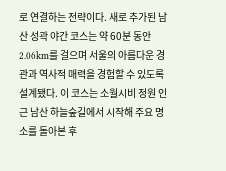로 연결하는 전략이다. 새로 추가된 남산 성곽 야간 코스는 약 60분 동안 2.06km를 걸으며 서울의 아름다운 경관과 역사적 매력을 경험할 수 있도록 설계됐다. 이 코스는 소월시비 정원 인근 남산 하늘숲길에서 시작해 주요 명소를 돌아본 후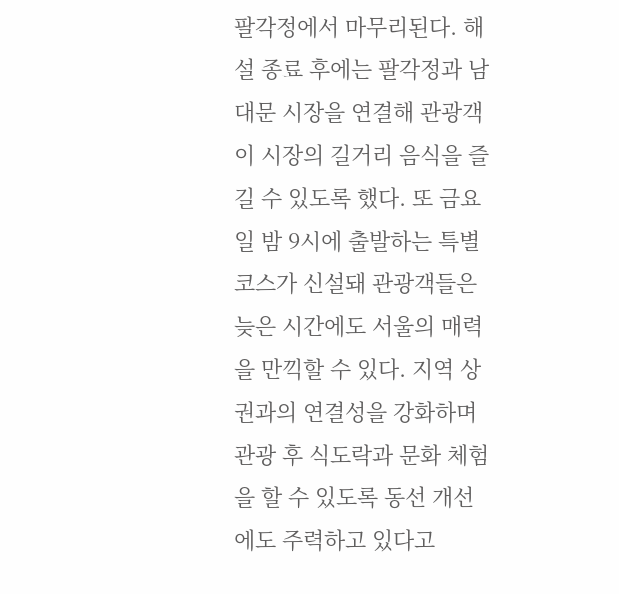팔각정에서 마무리된다. 해설 종료 후에는 팔각정과 남대문 시장을 연결해 관광객이 시장의 길거리 음식을 즐길 수 있도록 했다. 또 금요일 밤 9시에 출발하는 특별코스가 신설돼 관광객들은 늦은 시간에도 서울의 매력을 만끽할 수 있다. 지역 상권과의 연결성을 강화하며 관광 후 식도락과 문화 체험을 할 수 있도록 동선 개선에도 주력하고 있다고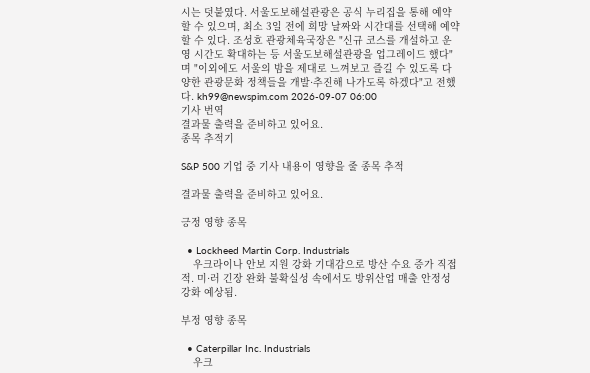시는 덧붙였다. 서울도보해설관광은 공식 누리집을 통해 예약할 수 있으며, 최소 3일 전에 희망 날짜와 시간대를 선택해 예약할 수 있다. 조성호 관광체육국장은 "신규 코스를 개설하고 운영 시간도 확대하는 등 서울도보해설관광을 업그레이드 했다"며 "이외에도 서울의 밤을 제대로 느껴보고 즐길 수 있도록 다양한 관광문화 정책들을 개발·추진해 나가도록 하겠다"고 전했다. kh99@newspim.com 2026-09-07 06:00
기사 번역
결과물 출력을 준비하고 있어요.
종목 추적기

S&P 500 기업 중 기사 내용이 영향을 줄 종목 추적

결과물 출력을 준비하고 있어요.

긍정 영향 종목

  • Lockheed Martin Corp. Industrials
    우크라이나 안보 지원 강화 기대감으로 방산 수요 증가 직접적. 미·러 긴장 완화 불확실성 속에서도 방위산업 매출 안정성 강화 예상됨.

부정 영향 종목

  • Caterpillar Inc. Industrials
    우크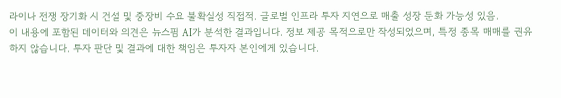라이나 전쟁 장기화 시 건설 및 중장비 수요 불확실성 직접적. 글로벌 인프라 투자 지연으로 매출 성장 둔화 가능성 있음.
이 내용에 포함된 데이터와 의견은 뉴스핌 AI가 분석한 결과입니다. 정보 제공 목적으로만 작성되었으며, 특정 종목 매매를 권유하지 않습니다. 투자 판단 및 결과에 대한 책임은 투자자 본인에게 있습니다.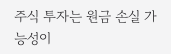주식 투자는 원금 손실 가능성이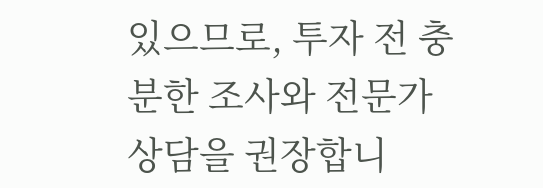있으므로, 투자 전 충분한 조사와 전문가 상담을 권장합니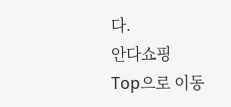다.
안다쇼핑
Top으로 이동